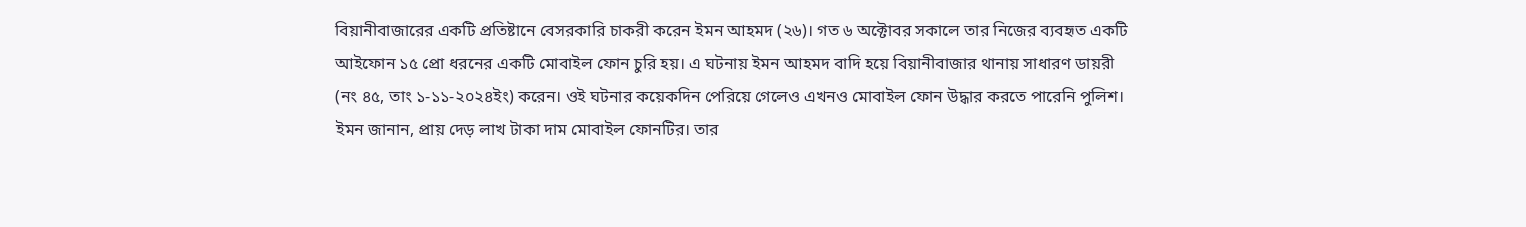বিয়ানীবাজারের একটি প্রতিষ্টানে বেসরকারি চাকরী করেন ইমন আহমদ (২৬)। গত ৬ অক্টোবর সকালে তার নিজের ব্যবহৃত একটি আইফোন ১৫ প্রো ধরনের একটি মোবাইল ফোন চুরি হয়। এ ঘটনায় ইমন আহমদ বাদি হয়ে বিয়ানীবাজার থানায় সাধারণ ডায়রী (নং ৪৫, তাং ১-১১-২০২৪ইং) করেন। ওই ঘটনার কয়েকদিন পেরিয়ে গেলেও এখনও মোবাইল ফোন উদ্ধার করতে পারেনি পুলিশ। ইমন জানান, প্রায় দেড় লাখ টাকা দাম মোবাইল ফোনটির। তার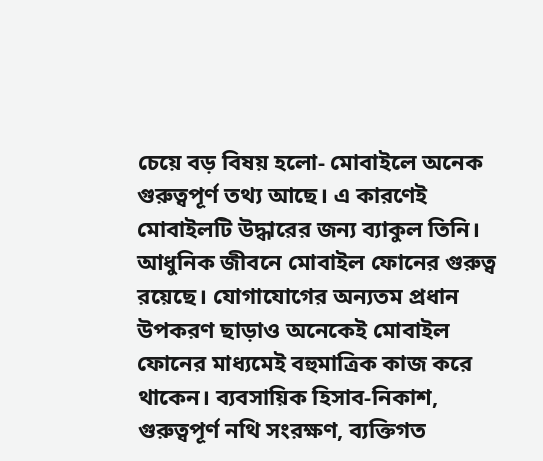চেয়ে বড় বিষয় হলো- মোবাইলে অনেক গুরুত্বপূর্ণ তথ্য আছে। এ কারণেই মোবাইলটি উদ্ধারের জন্য ব্যাকুল তিনি।
আধুনিক জীবনে মোবাইল ফোনের গুরুত্ব রয়েছে। যোগাযোগের অন্যতম প্রধান উপকরণ ছাড়াও অনেকেই মোবাইল ফোনের মাধ্যমেই বহুমাত্রিক কাজ করে থাকেন। ব্যবসায়িক হিসাব-নিকাশ, গুরুত্বপূর্ণ নথি সংরক্ষণ, ব্যক্তিগত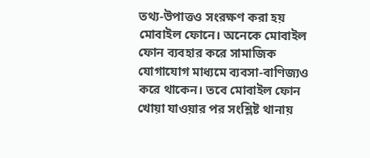তথ্য-উপাত্তও সংরক্ষণ করা হয় মোবাইল ফোনে। অনেকে মোবাইল ফোন ব্যবহার করে সামাজিক যোগাযোগ মাধ্যমে ব্যবসা-বাণিজ্যও করে থাকেন। তবে মোবাইল ফোন খোয়া যাওয়ার পর সংশ্লিষ্ট থানায়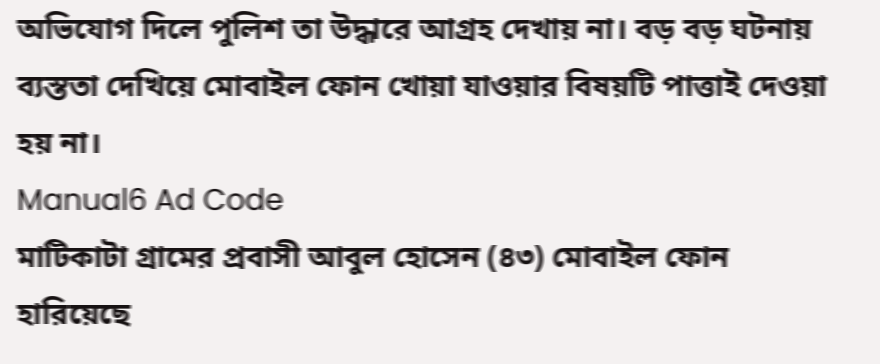অভিযোগ দিলে পুলিশ তা উদ্ধারে আগ্রহ দেখায় না। বড় বড় ঘটনায় ব্যস্ততা দেখিয়ে মোবাইল ফোন খোয়া যাওয়ার বিষয়টি পাত্তাই দেওয়া হয় না।
Manual6 Ad Code
মাটিকাটা গ্রামের প্রবাসী আবুল হোসেন (৪৩) মোবাইল ফোন হারিয়েছে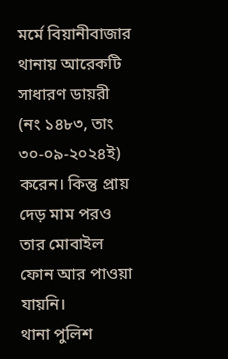মর্মে বিয়ানীবাজার থানায় আরেকটি সাধারণ ডায়রী (নং ১৪৮৩, তাং ৩০-০৯-২০২৪ই) করেন। কিন্তু প্রায় দেড় মাম পরও তার মোবাইল ফোন আর পাওয়া যায়নি।
থানা পুলিশ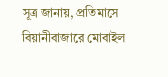সূত্র জানায়, প্রতিমাসে বিয়ানীবাজারে মোবাইল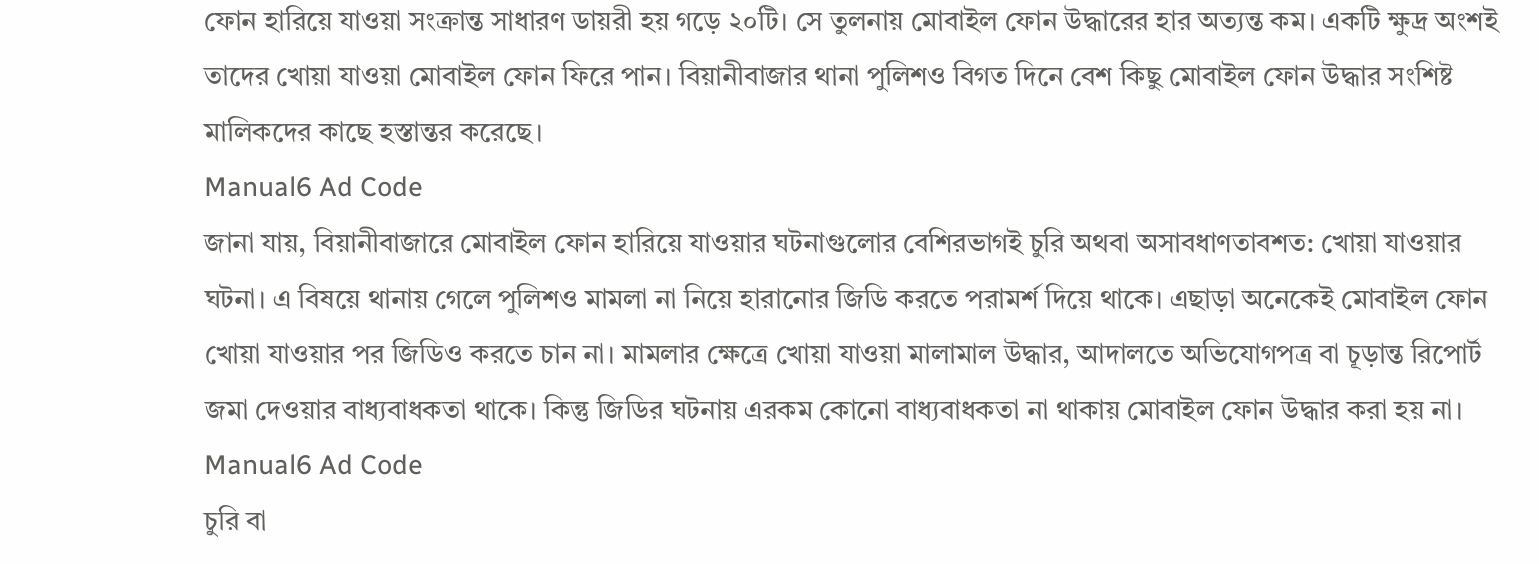ফোন হারিয়ে যাওয়া সংক্রান্ত সাধারণ ডায়রী হয় গড়ে ২০টি। সে তুলনায় মোবাইল ফোন উদ্ধারের হার অত্যন্ত কম। একটি ক্ষুদ্র অংশই তাদের খোয়া যাওয়া মোবাইল ফোন ফিরে পান। বিয়ানীবাজার থানা পুলিশও বিগত দিনে বেশ কিছু মোবাইল ফোন উদ্ধার সংশিষ্ট মালিকদের কাছে হস্তান্তর করেছে।
Manual6 Ad Code
জানা যায়, বিয়ানীবাজারে মোবাইল ফোন হারিয়ে যাওয়ার ঘটনাগুলোর বেশিরভাগই চুরি অথবা অসাবধাণতাবশত: খোয়া যাওয়ার ঘটনা। এ বিষয়ে থানায় গেলে পুলিশও মামলা না নিয়ে হারানোর জিডি করতে পরামর্শ দিয়ে থাকে। এছাড়া অনেকেই মোবাইল ফোন খোয়া যাওয়ার পর জিডিও করতে চান না। মামলার ক্ষেত্রে খোয়া যাওয়া মালামাল উদ্ধার, আদালতে অভিযোগপত্র বা চূড়ান্ত রিপোর্ট জমা দেওয়ার বাধ্যবাধকতা থাকে। কিন্তু জিডির ঘটনায় এরকম কোনো বাধ্যবাধকতা না থাকায় মোবাইল ফোন উদ্ধার করা হয় না।
Manual6 Ad Code
চুরি বা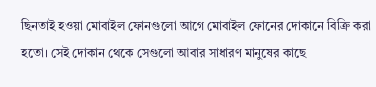ছিনতাই হওয়া মোবাইল ফোনগুলো আগে মোবাইল ফোনের দোকানে বিক্রি করা হতো। সেই দোকান থেকে সেগুলো আবার সাধারণ মানুষের কাছে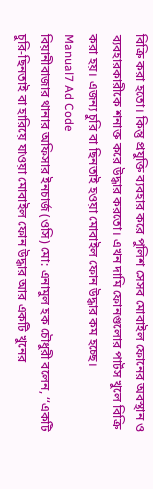বিক্রি করা হতো। কিন্তু প্রযুক্তি ব্যবহার করে পুলিশ সেসব মোবাইল ফোনের অবস্থান ও ব্যবহারকারীকে শনাক্ত করে উদ্ধার করতো। এখন দামি ফোনগুলোর পার্টস খুলে বিক্রি করা হয়। এজন্য চুরি বা ছিনতাই হওয়া মোবাইল ফোন উদ্ধার কম হচ্ছে।
Manual7 Ad Code
বিয়ানীবাজার থানার অফিসার ইনচার্জ (ওসি) মো: এনামুল হক চৌধুরী বলেন, ‘‘একটি চুরি-ছিনতাই বা হারিয়ে যাওয়া মোবাইল ফোন উদ্ধার আর একটি খুনের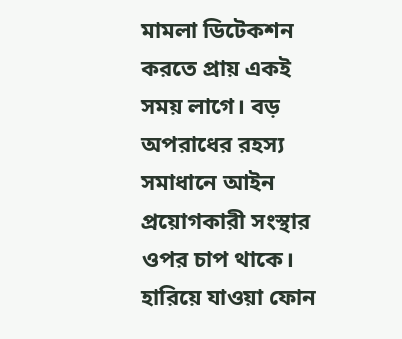মামলা ডিটেকশন করতে প্রায় একই সময় লাগে। বড় অপরাধের রহস্য সমাধানে আইন প্রয়োগকারী সংস্থার ওপর চাপ থাকে। হারিয়ে যাওয়া ফোন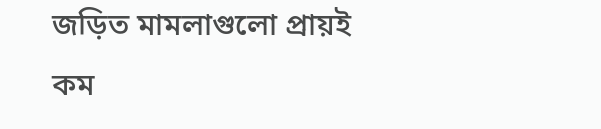জড়িত মামলাগুলো প্রায়ই কম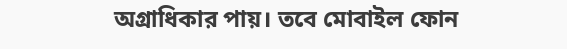অগ্রাধিকার পায়। তবে মোবাইল ফোন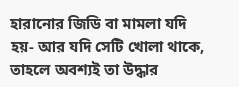হারানোর জিডি বা মামলা যদি হয়- আর যদি সেটি খোলা থাকে, তাহলে অবশ্যই তা উদ্ধার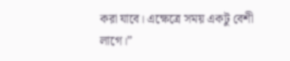করা যাবে। এক্ষেত্রে সময় একটু বেশী লাগে।”